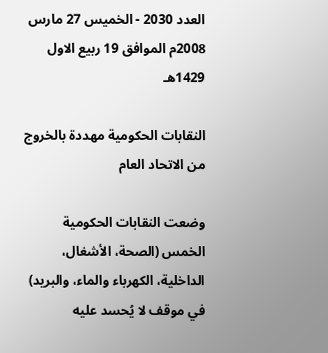العدد 2030 - الخميس 27 مارس 2008م الموافق 19 ربيع الاول 1429هـ

النقابات الحكومية مهددة بالخروج من الاتحاد العام

وضعت النقابات الحكومية الخمس (الصحة، الأشغال، الداخلية، الكهرباء والماء، والبريد) في موقف لا يُحسد عليه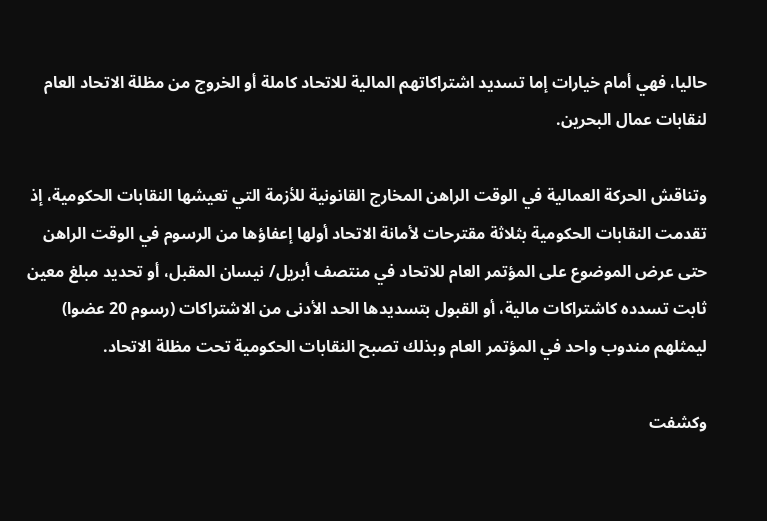حاليا، فهي أمام خيارات إما تسديد اشتراكاتهم المالية للاتحاد كاملة أو الخروج من مظلة الاتحاد العام لنقابات عمال البحرين.

وتناقش الحركة العمالية في الوقت الراهن المخارج القانونية للأزمة التي تعيشها النقابات الحكومية، إذ تقدمت النقابات الحكومية بثلاثة مقترحات لأمانة الاتحاد أولها إعفاؤها من الرسوم في الوقت الراهن حتى عرض الموضوع على المؤتمر العام للاتحاد في منتصف أبريل/ نيسان المقبل، أو تحديد مبلغ معين ثابت تسدده كاشتراكات مالية، أو القبول بتسديدها الحد الأدنى من الاشتراكات (رسوم 20 عضوا) ليمثلهم مندوب واحد في المؤتمر العام وبذلك تصبح النقابات الحكومية تحت مظلة الاتحاد.

وكشفت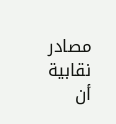مصادر نقابية أن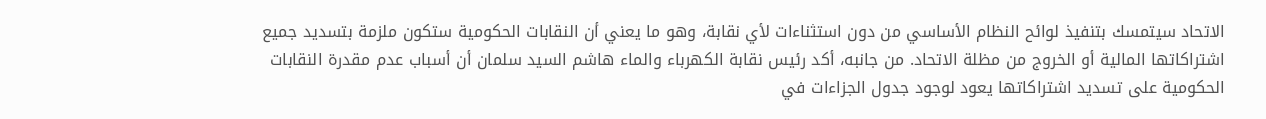الاتحاد سيتمسك بتنفيذ لوائح النظام الأساسي من دون استثناءات لأي نقابة، وهو ما يعني أن النقابات الحكومية ستكون ملزمة بتسديد جميع اشتراكاتها المالية أو الخروج من مظلة الاتحاد. من جانبه، أكد رئيس نقابة الكهرباء والماء هاشم السيد سلمان أن أسباب عدم مقدرة النقابات الحكومية على تسديد اشتراكاتها يعود لوجود جدول الجزاءات في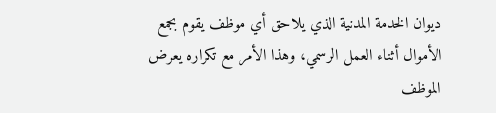ديوان الخدمة المدنية الذي يلاحق أي موظف يقوم بجمع الأموال أثناء العمل الرسمي، وهذا الأمر مع تكراره يعرض الموظف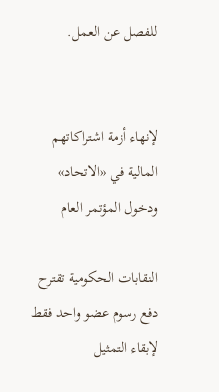للفصل عن العمل.


لإنهاء أزمة اشتراكاتهم المالية في «الاتحاد» ودخول المؤتمر العام

النقابات الحكومية تقترح دفع رسوم عضو واحد فقط لإبقاء التمثيل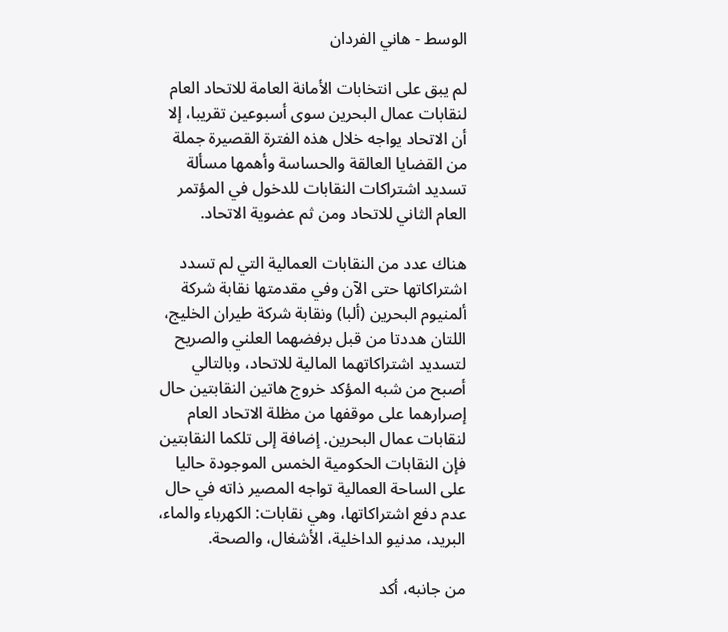الوسط - هاني الفردان

لم يبق على انتخابات الأمانة العامة للاتحاد العام لنقابات عمال البحرين سوى أسبوعين تقريبا، إلا أن الاتحاد يواجه خلال هذه الفترة القصيرة جملة من القضايا العالقة والحساسة وأهمها مسألة تسديد اشتراكات النقابات للدخول في المؤتمر العام الثاني للاتحاد ومن ثم عضوية الاتحاد.

هناك عدد من النقابات العمالية التي لم تسدد اشتراكاتها حتى الآن وفي مقدمتها نقابة شركة ألمنيوم البحرين (ألبا) ونقابة شركة طيران الخليج، اللتان هددتا من قبل برفضهما العلني والصريح لتسديد اشتراكاتهما المالية للاتحاد، وبالتالي أصبح من شبه المؤكد خروج هاتين النقابتين حال إصرارهما على موقفها من مظلة الاتحاد العام لنقابات عمال البحرين. إضافة إلى تلكما النقابتين فإن النقابات الحكومية الخمس الموجودة حاليا على الساحة العمالية تواجه المصير ذاته في حال عدم دفع اشتراكاتها، وهي نقابات: الكهرباء والماء، البريد، مدنيو الداخلية، الأشغال، والصحة.

من جانبه، أكد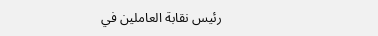رئيس نقابة العاملين في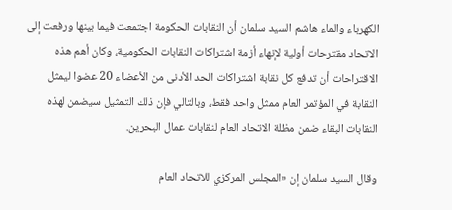الكهرباء والماء هاشم السيد سلمان أن النقابات الحكومة اجتمعت فيما بينها ورفعت إلى الاتحاد مقترحات أولية لإنهاء أزمة اشتراكات النقابات الحكومية، وكان أهم هذه الاقتراحات أن تدفع كل نقابة اشتراكات الحد الأدنى من الأعضاء 20 عضوا ليمثل النقابة في المؤتمر العام ممثل واحد فقط، وبالتالي فإن ذلك التمثيل سيضمن لهذه النقابات البقاء ضمن مظلة الاتحاد العام لنقابات عمال البحرين.

وقال السيد سلمان إن «المجلس المركزي للاتحاد العام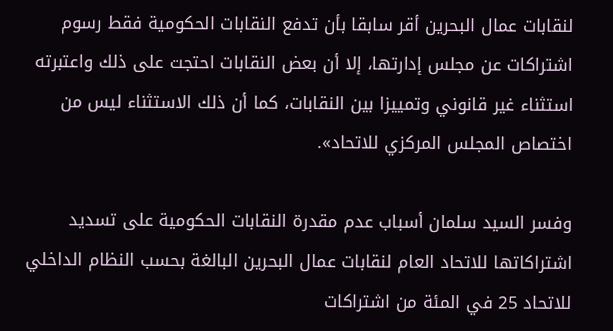لنقابات عمال البحرين أقر سابقا بأن تدفع النقابات الحكومية فقط رسوم اشتراكات عن مجلس إدارتها، إلا أن بعض النقابات احتجت على ذلك واعتبرته استثناء غير قانوني وتمييزا بين النقابات، كما أن ذلك الاستثناء ليس من اختصاص المجلس المركزي للاتحاد».

وفسر السيد سلمان أسباب عدم مقدرة النقابات الحكومية على تسديد اشتراكاتها للاتحاد العام لنقابات عمال البحرين البالغة بحسب النظام الداخلي للاتحاد 25 في المئة من اشتراكات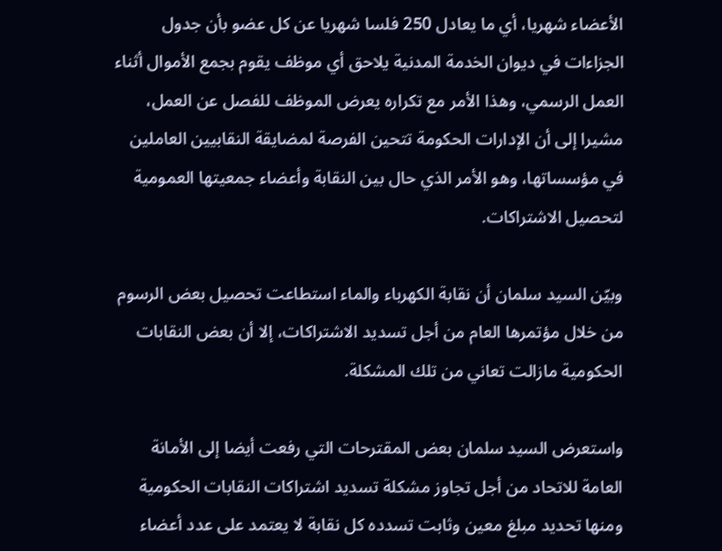الأعضاء شهريا، أي ما يعادل 250 فلسا شهريا عن كل عضو بأن جدول الجزاءات في ديوان الخدمة المدنية يلاحق أي موظف يقوم بجمع الأموال أثناء العمل الرسمي، وهذا الأمر مع تكراره يعرض الموظف للفصل عن العمل، مشيرا إلى أن الإدارات الحكومة تتحين الفرصة لمضايقة النقابيين العاملين في مؤسساتها، وهو الأمر الذي حال بين النقابة وأعضاء جمعيتها العمومية لتحصيل الاشتراكات.

وبيّن السيد سلمان أن نقابة الكهرباء والماء استطاعت تحصيل بعض الرسوم من خلال مؤتمرها العام من أجل تسديد الاشتراكات، إلا أن بعض النقابات الحكومية مازالت تعاني من تلك المشكلة.

واستعرض السيد سلمان بعض المقترحات التي رفعت أيضا إلى الأمانة العامة للاتحاد من أجل تجاوز مشكلة تسديد اشتراكات النقابات الحكومية ومنها تحديد مبلغ معين وثابت تسدده كل نقابة لا يعتمد على عدد أعضاء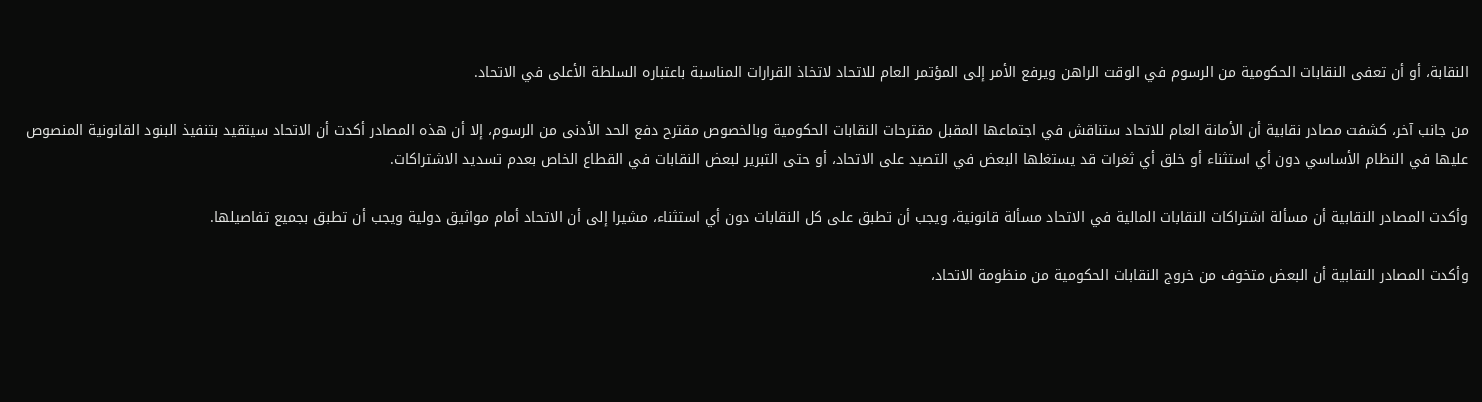النقابة، أو أن تعفى النقابات الحكومية من الرسوم في الوقت الراهن ويرفع الأمر إلى المؤتمر العام للاتحاد لاتخاذ القرارات المناسبة باعتباره السلطة الأعلى في الاتحاد.

من جانب آخر، كشفت مصادر نقابية أن الأمانة العام للاتحاد ستناقش في اجتماعها المقبل مقترحات النقابات الحكومية وبالخصوص مقترح دفع الحد الأدنى من الرسوم، إلا أن هذه المصادر أكدت أن الاتحاد سيتقيد بتنفيذ البنود القانونية المنصوص عليها في النظام الأساسي دون أي استثناء أو خلق أي ثغرات قد يستغلها البعض في التصيد على الاتحاد، أو حتى التبرير لبعض النقابات في القطاع الخاص بعدم تسديد الاشتراكات.

وأكدت المصادر النقابية أن مسألة اشتراكات النقابات المالية في الاتحاد مسألة قانونية، ويجب أن تطبق على كل النقابات دون أي استثناء، مشيرا إلى أن الاتحاد أمام مواثيق دولية ويجب أن تطبق بجميع تفاصيلها.

وأكدت المصادر النقابية أن البعض متخوف من خروج النقابات الحكومية من منظومة الاتحاد،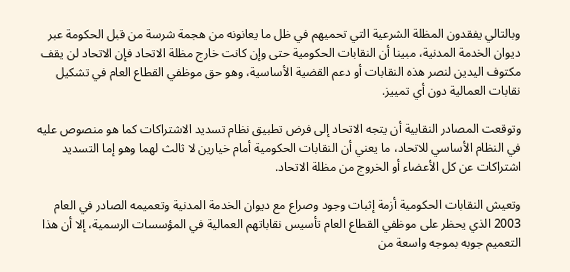وبالتالي يفقدون المظلة الشرعية التي تحميهم في ظل ما يعانونه من هجمة شرسة من قبل الحكومة عبر ديوان الخدمة المدنية، مبينا أن النقابات الحكومية حتى وإن كانت خارج مظلة الاتحاد فإن الاتحاد لن يقف مكتوف اليدين لنصر هذه النقابات أو دعم القضية الأساسية، وهو حق موظفي القطاع العام في تشكيل نقابات العمالية دون أي تمييز.

وتوقعت المصادر النقابية أن يتجه الاتحاد إلى فرض تطبيق نظام تسديد الاشتراكات كما هو منصوص عليه في النظام الأساسي للاتحاد، ما يعني أن النقابات الحكومية أمام خيارين لا ثالث لهما وهو إما التسديد اشتراكات عن كل الأعضاء أو الخروج من مظلة الاتحاد.

وتعيش النقابات الحكومية أزمة إثبات وجود وصراع مع ديوان الخدمة المدنية وتعميمه الصادر في العام 2003 الذي يحظر على موظفي القطاع العام تأسيس نقاباتهم العمالية في المؤسسات الرسمية، إلا أن هذا التعميم جوبه بموجه واسعة من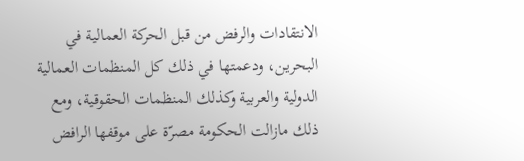الانتقادات والرفض من قبل الحركة العمالية في البحرين، ودعمتها في ذلك كل المنظمات العمالية الدولية والعربية وكذلك المنظمات الحقوقية، ومع ذلك مازالت الحكومة مصرّة على موقفها الرافض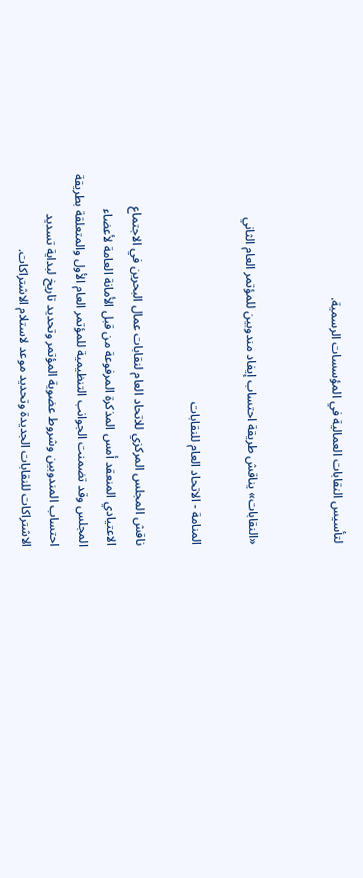لتأسيس النقابات العمالية في المؤسسات الرسمية.


«النقابات» يناقش طريقة احتساب إيفاد مندوبين للمؤتمر العام الثاني

المنامة - الاتحاد العام للنقابات

ناقش المجلس المركزي للاتحاد العام لنقابات عمال البحرين في الاجتماع الاعتيادي المنعقد أمس المذكرة المرفوعة من قبل الأمانة العامة لأعضاء المجلس وقد تضمنت الجوانب التنظيمية للمؤتمر العام الأول والمتعلقة بطريقة احتساب المندوبين وشروط عضوية المؤتمر وتحديد تاريخ لبداية تسديد الاشتراكات للنقابات الجديدة وتحديد موعد لاستلام الاشتراكات.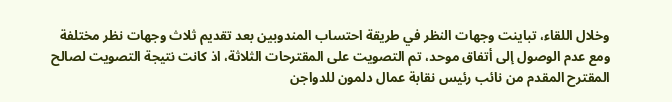وخلال اللقاء، تباينت وجهات النظر في طريقة احتساب المندوبين بعد تقديم ثلاث وجهات نظر مختلفة ومع عدم الوصول إلى أتفاق موحد، تم التصويت على المقترحات الثلاثة، اذ كانت نتيجة التصويت لصالح المقترح المقدم من نائب رئيس نقابة عمال دلمون للدواجن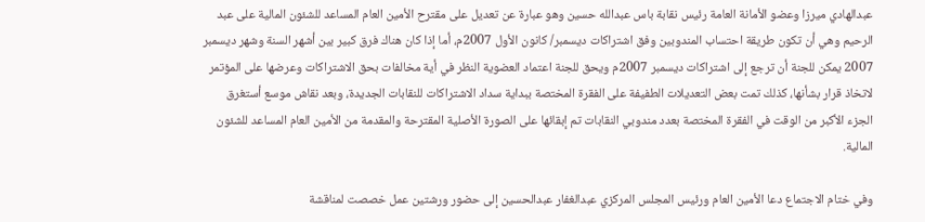عبدالهادي ميرزا وعضو الأمانة العامة رئيس نقابة باس عبدالله حسين وهو عبارة عن تعديل على مقترح الأمين العام المساعد للشئون المالية على عبد الرحيم وهي أن تكون طريقة احتساب المندوبين وفق اشتراكات ديسمبر/ كانون الأول 2007م، أما إذا كان هناك فرق كبير بين أشهر السنة وشهر ديسمبر 2007 يمكن للجنة أن ترجع إلى اشتراكات ديسمبر 2007م ويحق للجنة اعتماد العضوية النظر في أية مخالفات بحق الاشتراكات وعرضها على المؤتمر لاتخاذ قرار بشأنها، كذلك تمت بعض التعديلات الطفيفة على الفقرة المختصة ببداية سداد الاشتراكات للنقابات الجديدة، وبعد نقاش موسع أستغرق الجزء الأكبر من الوقت في الفقرة المختصة بعدد مندوبي النقابات تم إبقائها على الصورة الأصلية المقترحة والمقدمة من الأمين العام المساعد للشئون المالية.

وفي ختام الاجتماع دعا الأمين العام ورئيس المجلس المركزي عبدالغفار عبدالحسين إلى حضور ورشتين عمل خصصت لمناقشة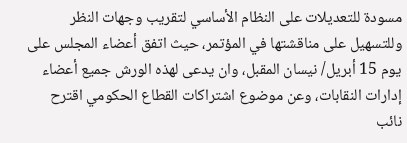مسودة للتعديلات على النظام الأساسي لتقريب وجهات النظر وللتسهيل على مناقشتها في المؤتمر، حيث اتفق أعضاء المجلس على يوم 15 أبريل/ نيسان المقبل، وان يدعى لهذه الورش جميع أعضاء إدارات النقابات، وعن موضوع اشتراكات القطاع الحكومي اقترح نائب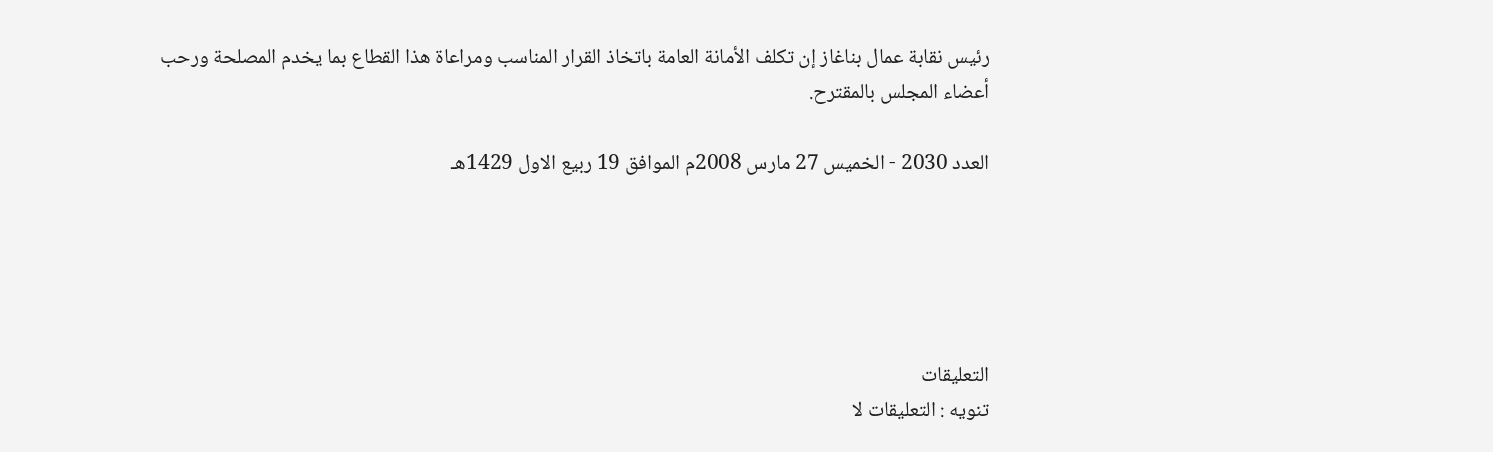رئيس نقابة عمال بناغاز إن تكلف الأمانة العامة باتخاذ القرار المناسب ومراعاة هذا القطاع بما يخدم المصلحة ورحب أعضاء المجلس بالمقترح.

العدد 2030 - الخميس 27 مارس 2008م الموافق 19 ربيع الاول 1429هـ





التعليقات
تنويه : التعليقات لا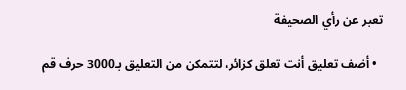تعبر عن رأي الصحيفة

  • أضف تعليق أنت تعلق كزائر، لتتمكن من التعليق بـ3000 حرف قم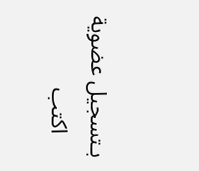بـتسجيل عضوية
    اكتب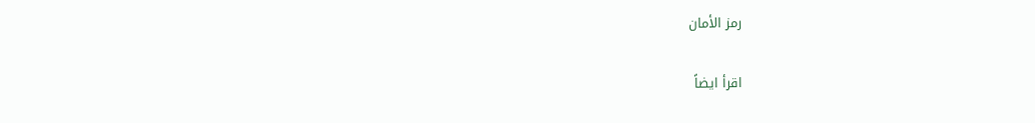رمز الأمان

اقرأ ايضاً